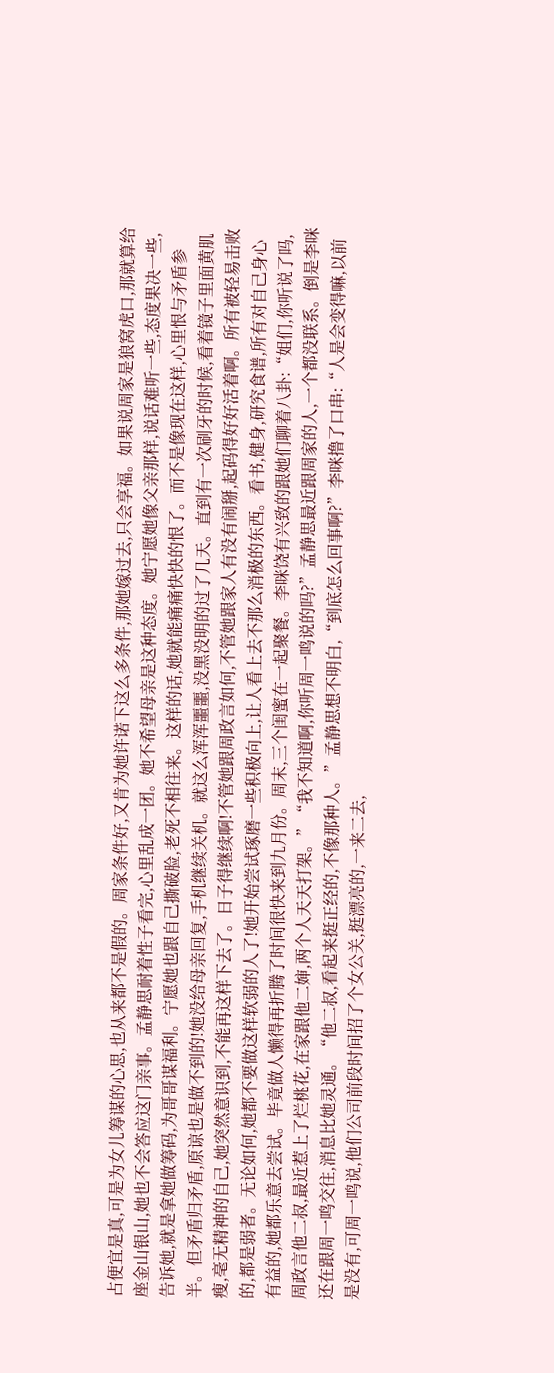占便宜是真,可是为女儿筹谋的心思,也从来都不是假的。周家条件好,又肯为她许诺下这么多条件,那她嫁过去,只会享福。如果说周家是狼窝虎口,那就算给座金山银山,她也不会答应这门亲事。孟静思耐着性子看完,心里乱成一团。她不希望母亲是这种态度。她宁愿她像父亲那样,说话难听一些,态度果决一些,告诉她,就是拿她做筹码,为哥哥谋福利。宁愿她也跟自己撕破脸,老死不相往来。这样的话,她就能痛痛快快的恨了。而不是像现在这样,心里恨与矛盾参半。但矛盾归矛盾,原谅也是做不到的!她没给母亲回复,手机继续关机。就这么浑浑噩噩,没黑没明的过了几天。直到有一次刷牙的时候,看着镜子里面黄肌瘦,毫无精神的自己,她突然意识到,不能再这样下去了。日子得继续啊!不管她跟周政言如何,不管她跟家人有没有闹掰,起码得好好活着啊。所有被轻易击败的,都是弱者。无论如何,她都不要做这样软弱的人了!她开始尝试琢磨一些积极向上,让人看上去不那么消极的东西。看书,健身,研究食谱,所有对自己身心有益的,她都乐意去尝试。毕竟做人懒得再折腾了时间很快来到九月份。周末,三个闺蜜在一起聚餐。李咪饶有兴致的跟她们聊着八卦:“姐们,你听说了吗,周政言他二叔,最近惹上了烂桃花,在家跟他二婶,两个人天天打架。”“我不知道啊,你听周一鸣说的吗?”孟静思最近跟周家的人,一个都没联系。倒是李咪还在跟周一鸣交往,消息比她灵通。“他二叔,看起来挺正经的,不像那种人。”孟静思想不明白,“到底怎么回事啊?”李咪撸了口串:“人是会变得嘛,以前是没有,可周一鸣说,他们公司前段时间招了个女公关,挺漂亮的,一来二去,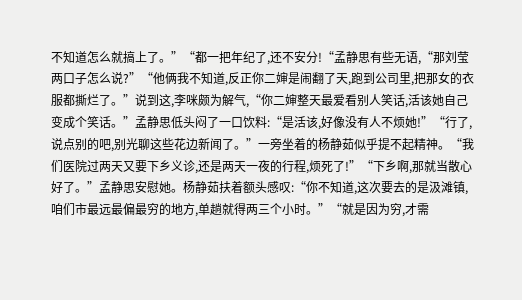不知道怎么就搞上了。”“都一把年纪了,还不安分!“孟静思有些无语,“那刘莹两口子怎么说?”“他俩我不知道,反正你二婶是闹翻了天,跑到公司里,把那女的衣服都撕烂了。”说到这,李咪颇为解气,“你二婶整天最爱看别人笑话,活该她自己变成个笑话。”孟静思低头闷了一口饮料:“是活该,好像没有人不烦她!”“行了,说点别的吧,别光聊这些花边新闻了。”一旁坐着的杨静茹似乎提不起精神。“我们医院过两天又要下乡义诊,还是两天一夜的行程,烦死了!”“下乡啊,那就当散心好了。”孟静思安慰她。杨静茹扶着额头感叹:“你不知道,这次要去的是汲滩镇,咱们市最远最偏最穷的地方,单趟就得两三个小时。”“就是因为穷,才需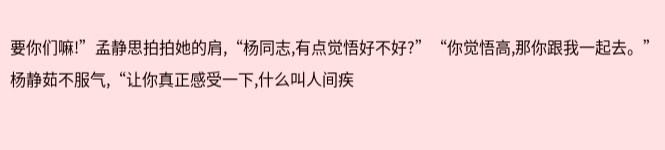要你们嘛!”孟静思拍拍她的肩,“杨同志,有点觉悟好不好?”“你觉悟高,那你跟我一起去。”杨静茹不服气,“让你真正感受一下,什么叫人间疾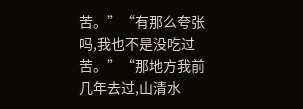苦。”“有那么夸张吗,我也不是没吃过苦。”“那地方我前几年去过,山清水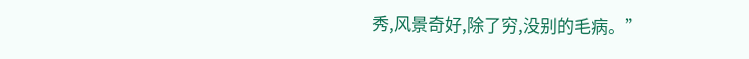秀,风景奇好,除了穷,没别的毛病。”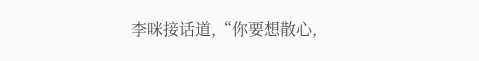李咪接话道,“你要想散心,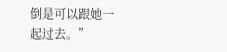倒是可以跟她一起过去。”